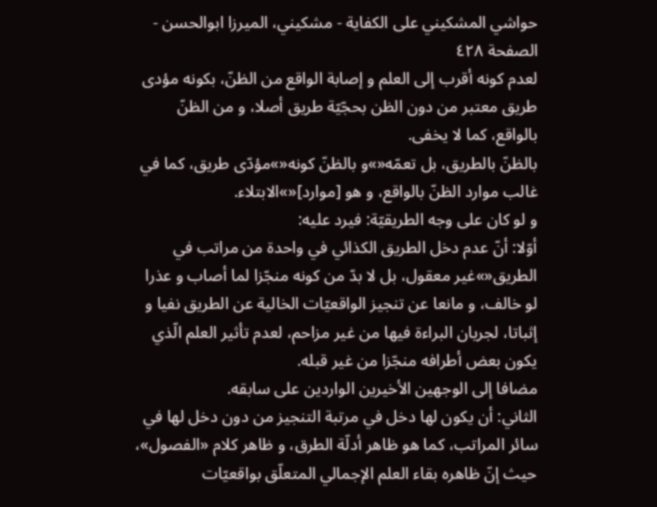حواشي المشكيني علی الكفاية - مشکیني، الميرزا ابوالحسن - الصفحة ٤٢٨
لعدم كونه أقرب إلى العلم و إصابة الواقع من الظنّ، بكونه مؤدى طريق معتبر من دون الظن بحجّيّة طريق أصلا، و من الظنّ بالواقع، كما لا يخفى.
بالظنّ بالطريق، بل تعمّه«»و بالظنّ كونه«»مؤدّى طريق، كما في غالب موارد الظنّ بالواقع، و هو [موارد]«»الابتلاء.
و لو كان على وجه الطريقيّة: فيرد عليه:
أوّلا: أنّ عدم دخل الطريق الكذائي في واحدة من مراتب في الطريق«»غير معقول، بل لا بدّ من كونه منجّزا لما أصاب و عذرا لو خالف، و مانعا عن تنجيز الواقعيّات الخالية عن الطريق نفيا و إثباتا، لجريان البراءة فيها من غير مزاحم، لعدم تأثير العلم الّذي يكون بعض أطرافه منجّزا من غير قبله.
مضافا إلى الوجهين الأخيرين الواردين على سابقه.
الثاني: أن يكون لها دخل في مرتبة التنجيز من دون دخل لها في سائر المراتب، كما هو ظاهر أدلّة الطرق، و ظاهر كلام «الفصول»، حيث إنّ ظاهره بقاء العلم الإجمالي المتعلّق بواقعيّات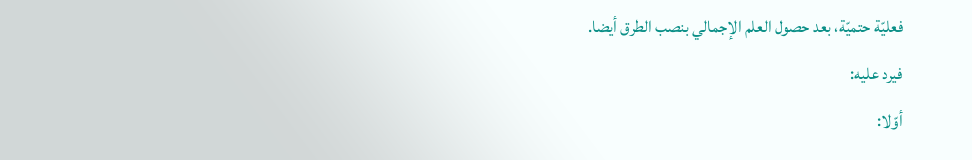فعليّة حتميّة، بعد حصول العلم الإجمالي بنصب الطرق أيضا.
فيرد عليه:
أوّلا: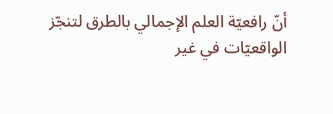أنّ رافعيّة العلم الإجمالي بالطرق لتنجّز الواقعيّات في غير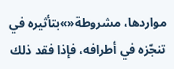مواردها، مشروطة«»بتأثيره في تنجّزه في أطرافه، فإذا فقد ذلك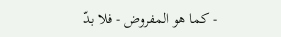- كما هو المفروض - فلا بدّ